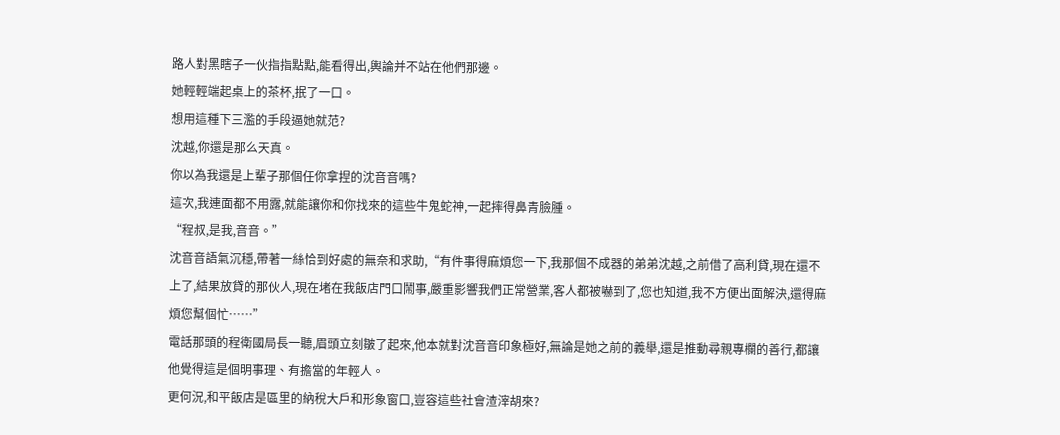路人對黑瞎子一伙指指點點,能看得出,輿論并不站在他們那邊。
她輕輕端起桌上的茶杯,抿了一口。
想用這種下三濫的手段逼她就范?
沈越,你還是那么天真。
你以為我還是上輩子那個任你拿捏的沈音音嗎?
這次,我連面都不用露,就能讓你和你找來的這些牛鬼蛇神,一起摔得鼻青臉腫。
“程叔,是我,音音。”
沈音音語氣沉穩,帶著一絲恰到好處的無奈和求助,“有件事得麻煩您一下,我那個不成器的弟弟沈越,之前借了高利貸,現在還不上了,結果放貸的那伙人,現在堵在我飯店門口鬧事,嚴重影響我們正常營業,客人都被嚇到了,您也知道,我不方便出面解決,還得麻煩您幫個忙……”
電話那頭的程衛國局長一聽,眉頭立刻皺了起來,他本就對沈音音印象極好,無論是她之前的義舉,還是推動尋親專欄的善行,都讓他覺得這是個明事理、有擔當的年輕人。
更何況,和平飯店是區里的納稅大戶和形象窗口,豈容這些社會渣滓胡來?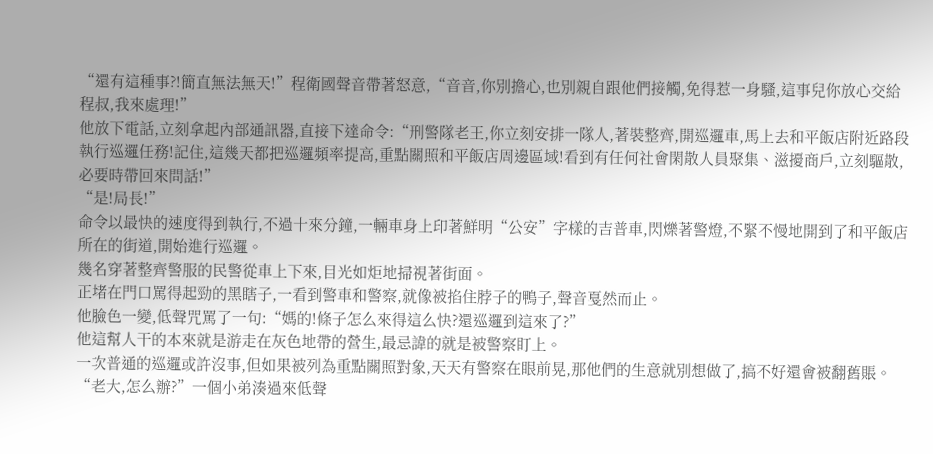“還有這種事?!簡直無法無天!”程衛國聲音帶著怒意,“音音,你別擔心,也別親自跟他們接觸,免得惹一身騷,這事兒你放心交給程叔,我來處理!”
他放下電話,立刻拿起內部通訊器,直接下達命令:“刑警隊老王,你立刻安排一隊人,著裝整齊,開巡邏車,馬上去和平飯店附近路段執行巡邏任務!記住,這幾天都把巡邏頻率提高,重點關照和平飯店周邊區域!看到有任何社會閑散人員聚集、滋擾商戶,立刻驅散,必要時帶回來問話!”
“是!局長!”
命令以最快的速度得到執行,不過十來分鐘,一輛車身上印著鮮明“公安”字樣的吉普車,閃爍著警燈,不緊不慢地開到了和平飯店所在的街道,開始進行巡邏。
幾名穿著整齊警服的民警從車上下來,目光如炬地掃視著街面。
正堵在門口罵得起勁的黑瞎子,一看到警車和警察,就像被掐住脖子的鴨子,聲音戛然而止。
他臉色一變,低聲咒罵了一句:“媽的!條子怎么來得這么快?還巡邏到這來了?”
他這幫人干的本來就是游走在灰色地帶的營生,最忌諱的就是被警察盯上。
一次普通的巡邏或許沒事,但如果被列為重點關照對象,天天有警察在眼前晃,那他們的生意就別想做了,搞不好還會被翻舊賬。
“老大,怎么辦?”一個小弟湊過來低聲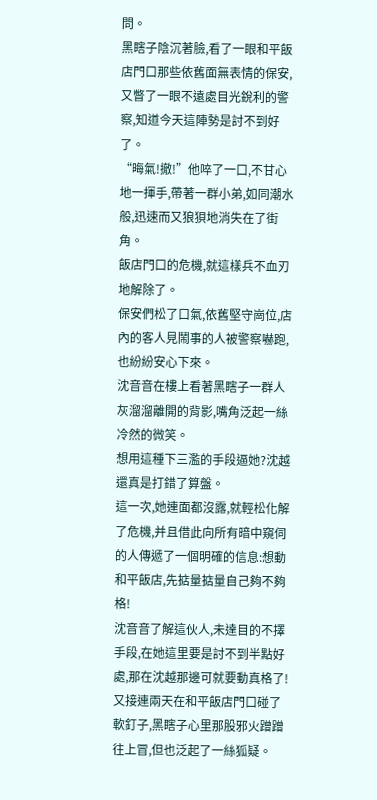問。
黑瞎子陰沉著臉,看了一眼和平飯店門口那些依舊面無表情的保安,又瞥了一眼不遠處目光銳利的警察,知道今天這陣勢是討不到好了。
“晦氣!撤!”他啐了一口,不甘心地一揮手,帶著一群小弟,如同潮水般,迅速而又狼狽地消失在了街角。
飯店門口的危機,就這樣兵不血刃地解除了。
保安們松了口氣,依舊堅守崗位,店內的客人見鬧事的人被警察嚇跑,也紛紛安心下來。
沈音音在樓上看著黑瞎子一群人灰溜溜離開的背影,嘴角泛起一絲冷然的微笑。
想用這種下三濫的手段逼她?沈越還真是打錯了算盤。
這一次,她連面都沒露,就輕松化解了危機,并且借此向所有暗中窺伺的人傳遞了一個明確的信息:想動和平飯店,先掂量掂量自己夠不夠格!
沈音音了解這伙人,未達目的不擇手段,在她這里要是討不到半點好處,那在沈越那邊可就要動真格了!
又接連兩天在和平飯店門口碰了軟釘子,黑瞎子心里那股邪火蹭蹭往上冒,但也泛起了一絲狐疑。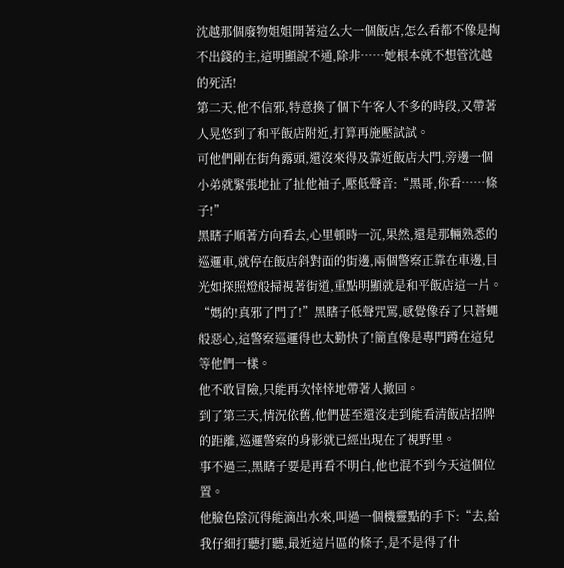沈越那個廢物姐姐開著這么大一個飯店,怎么看都不像是掏不出錢的主,這明顯說不通,除非……她根本就不想管沈越的死活!
第二天,他不信邪,特意換了個下午客人不多的時段,又帶著人晃悠到了和平飯店附近,打算再施壓試試。
可他們剛在街角露頭,還沒來得及靠近飯店大門,旁邊一個小弟就緊張地扯了扯他袖子,壓低聲音:“黑哥,你看……條子!”
黑瞎子順著方向看去,心里頓時一沉,果然,還是那輛熟悉的巡邏車,就停在飯店斜對面的街邊,兩個警察正靠在車邊,目光如探照燈般掃視著街道,重點明顯就是和平飯店這一片。
“媽的!真邪了門了!”黑瞎子低聲咒罵,感覺像吞了只蒼蠅般惡心,這警察巡邏得也太勤快了!簡直像是專門蹲在這兒等他們一樣。
他不敢冒險,只能再次悻悻地帶著人撤回。
到了第三天,情況依舊,他們甚至還沒走到能看清飯店招牌的距離,巡邏警察的身影就已經出現在了視野里。
事不過三,黑瞎子要是再看不明白,他也混不到今天這個位置。
他臉色陰沉得能滴出水來,叫過一個機靈點的手下:“去,給我仔細打聽打聽,最近這片區的條子,是不是得了什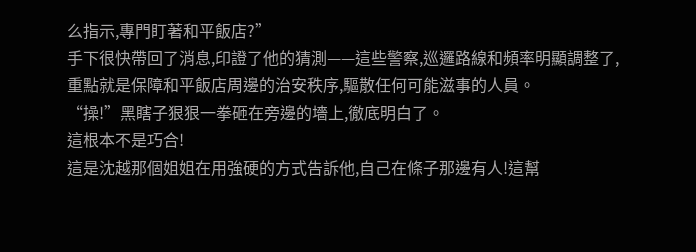么指示,專門盯著和平飯店?”
手下很快帶回了消息,印證了他的猜測——這些警察,巡邏路線和頻率明顯調整了,重點就是保障和平飯店周邊的治安秩序,驅散任何可能滋事的人員。
“操!”黑瞎子狠狠一拳砸在旁邊的墻上,徹底明白了。
這根本不是巧合!
這是沈越那個姐姐在用強硬的方式告訴他,自己在條子那邊有人!這幫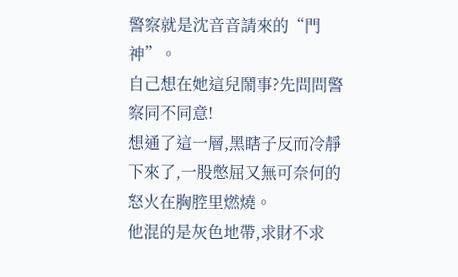警察就是沈音音請來的“門神”。
自己想在她這兒鬧事?先問問警察同不同意!
想通了這一層,黑瞎子反而冷靜下來了,一股憋屈又無可奈何的怒火在胸腔里燃燒。
他混的是灰色地帶,求財不求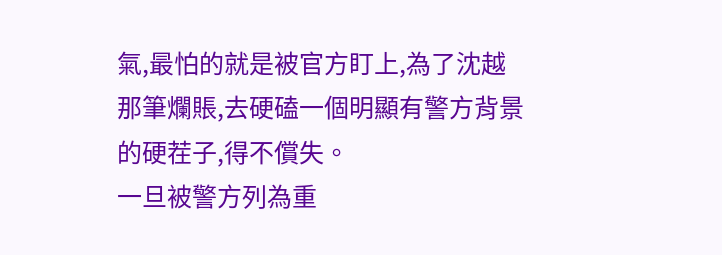氣,最怕的就是被官方盯上,為了沈越那筆爛賬,去硬磕一個明顯有警方背景的硬茬子,得不償失。
一旦被警方列為重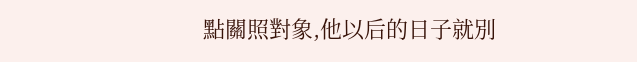點關照對象,他以后的日子就別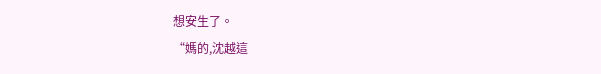想安生了。
“媽的,沈越這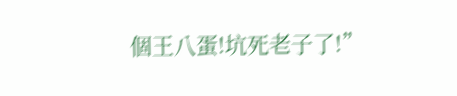個王八蛋!坑死老子了!”